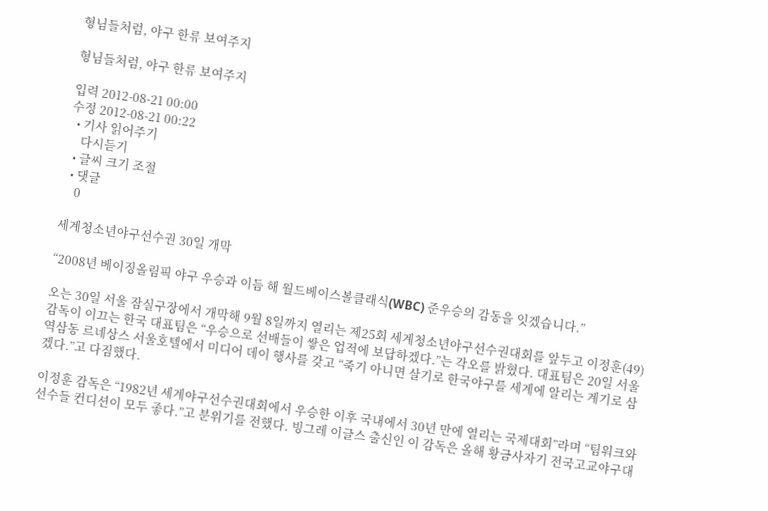형님들처럼, 야구 한류 보여주지

형님들처럼, 야구 한류 보여주지

입력 2012-08-21 00:00
수정 2012-08-21 00:22
  • 기사 읽어주기
    다시듣기
  • 글씨 크기 조절
  • 댓글
    0

세계청소년야구선수권 30일 개막

“2008년 베이징올림픽 야구 우승과 이듬 해 월드베이스볼클래식(WBC) 준우승의 감동을 잇겠습니다.”

오는 30일 서울 잠실구장에서 개막해 9월 8일까지 열리는 제25회 세계청소년야구선수권대회를 앞두고 이정훈(49) 감독이 이끄는 한국 대표팀은 “우승으로 선배들이 쌓은 업적에 보답하겠다.”는 각오를 밝혔다. 대표팀은 20일 서울 역삼동 르네상스 서울호텔에서 미디어 데이 행사를 갖고 “죽기 아니면 살기로 한국야구를 세계에 알리는 계기로 삼겠다.”고 다짐했다.

이정훈 감독은 “1982년 세계야구선수권대회에서 우승한 이후 국내에서 30년 만에 열리는 국제대회”라며 “팀워크와 선수들 컨디션이 모두 좋다.”고 분위기를 전했다. 빙그레 이글스 출신인 이 감독은 올해 황금사자기 전국고교야구대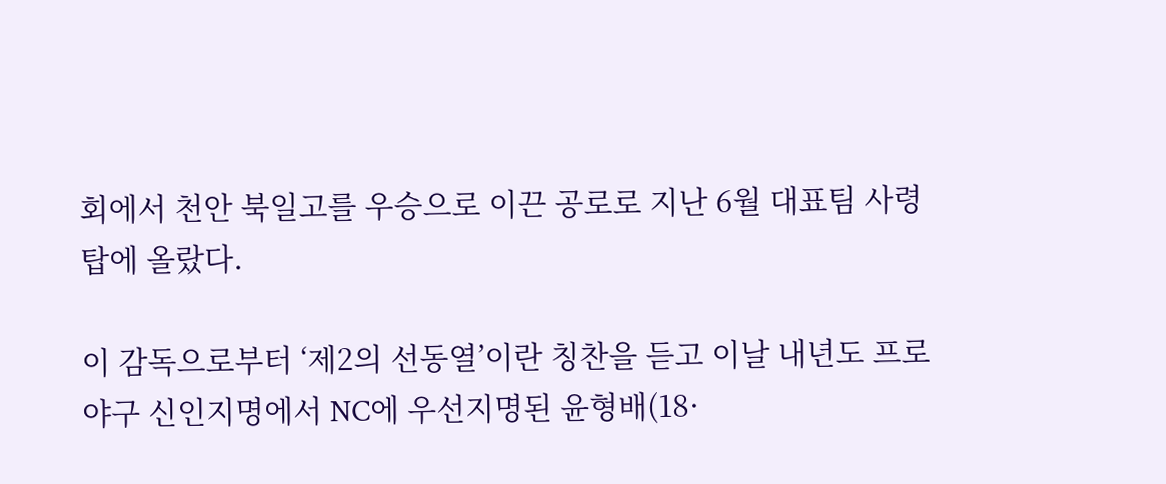회에서 천안 북일고를 우승으로 이끈 공로로 지난 6월 대표팀 사령탑에 올랐다.

이 감독으로부터 ‘제2의 선동열’이란 칭찬을 듣고 이날 내년도 프로야구 신인지명에서 NC에 우선지명된 윤형배(18·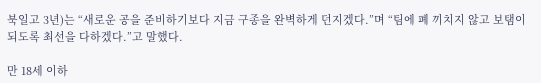북일고 3년)는 “새로운 공을 준비하기보다 지금 구종을 완벽하게 던지겠다.”며 “팀에 폐 끼치지 않고 보탬이 되도록 최선을 다하겠다.”고 말했다.

만 18세 이하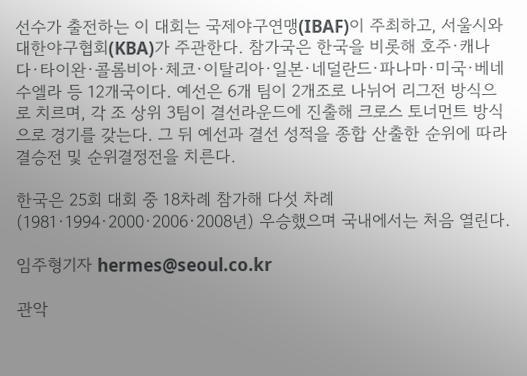선수가 출전하는 이 대회는 국제야구연맹(IBAF)이 주최하고, 서울시와 대한야구협회(KBA)가 주관한다. 참가국은 한국을 비롯해 호주·캐나다·타이완·콜롬비아·체코·이탈리아·일본·네덜란드·파나마·미국·베네수엘라 등 12개국이다. 예선은 6개 팀이 2개조로 나뉘어 리그전 방식으로 치르며, 각 조 상위 3팀이 결선라운드에 진출해 크로스 토너먼트 방식으로 경기를 갖는다. 그 뒤 예선과 결선 성적을 종합 산출한 순위에 따라 결승전 및 순위결정전을 치른다.

한국은 25회 대회 중 18차례 참가해 다섯 차례(1981·1994·2000·2006·2008년) 우승했으며 국내에서는 처음 열린다.

임주형기자 hermes@seoul.co.kr

관악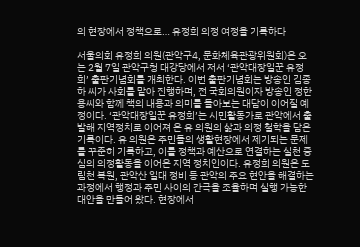의 현장에서 정책으로… 유정희 의정 여정을 기록하다

서울의회 유정희 의원(관악구4, 문화체육관광위원회)은 오는 2월 7일 관악구청 대강당에서 저서 ‘관악대장일꾼 유정희’ 출판기념회를 개최한다. 이번 출판기념회는 방송인 김종하 씨가 사회를 맡아 진행하며, 전 국회의원이자 방송인 정한용씨와 함께 책의 내용과 의미를 돌아보는 대담이 이어질 예정이다. ‘관악대장일꾼 유정희’는 시민활동가로 관악에서 출발해 지역정치로 이어져 온 유 의원의 삶과 의정 철학을 담은 기록이다. 유 의원은 주민들의 생활현장에서 제기되는 문제를 꾸준히 기록하고, 이를 정책과 예산으로 연결하는 실천 중심의 의정활동을 이어온 지역 정치인이다. 유정희 의원은 도림천 복원, 관악산 일대 정비 등 관악의 주요 현안을 해결하는 과정에서 행정과 주민 사이의 간극을 조율하며 실행 가능한 대안을 만들어 왔다. 현장에서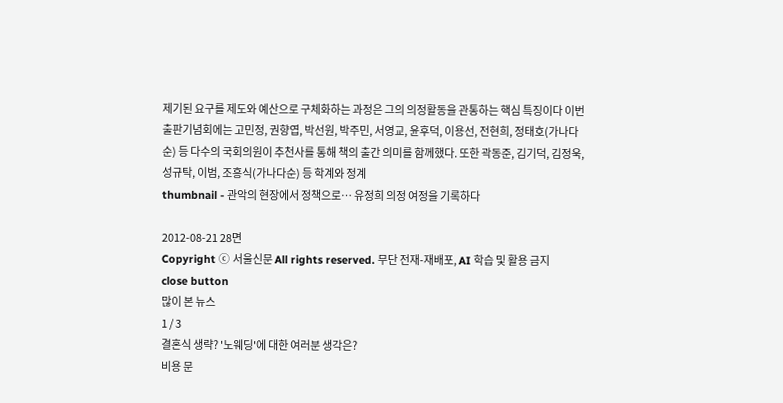제기된 요구를 제도와 예산으로 구체화하는 과정은 그의 의정활동을 관통하는 핵심 특징이다 이번 출판기념회에는 고민정, 권향엽, 박선원, 박주민, 서영교, 윤후덕, 이용선, 전현희, 정태호(가나다순) 등 다수의 국회의원이 추천사를 통해 책의 출간 의미를 함께했다. 또한 곽동준, 김기덕, 김정욱, 성규탁, 이범, 조흥식(가나다순) 등 학계와 정계
thumbnail - 관악의 현장에서 정책으로… 유정희 의정 여정을 기록하다

2012-08-21 28면
Copyright ⓒ 서울신문 All rights reserved. 무단 전재-재배포, AI 학습 및 활용 금지
close button
많이 본 뉴스
1 / 3
결혼식 생략? '노웨딩'에 대한 여러분 생각은?
비용 문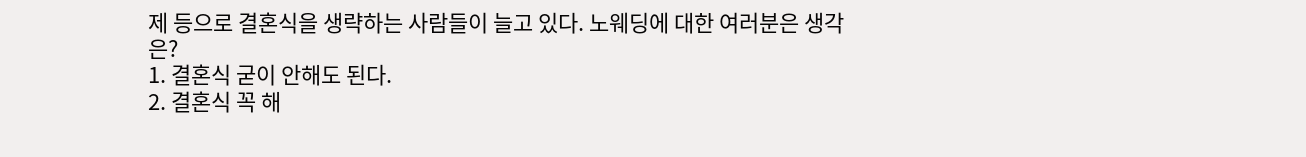제 등으로 결혼식을 생략하는 사람들이 늘고 있다. 노웨딩에 대한 여러분은 생각은?
1. 결혼식 굳이 안해도 된다.
2. 결혼식 꼭 해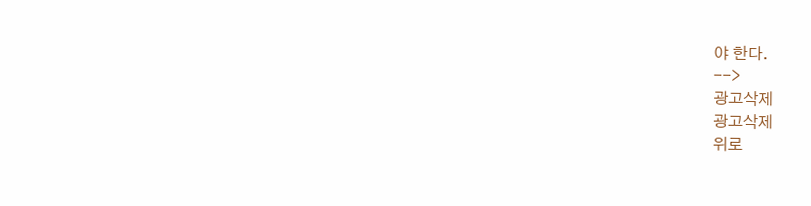야 한다.
-->
광고삭제
광고삭제
위로